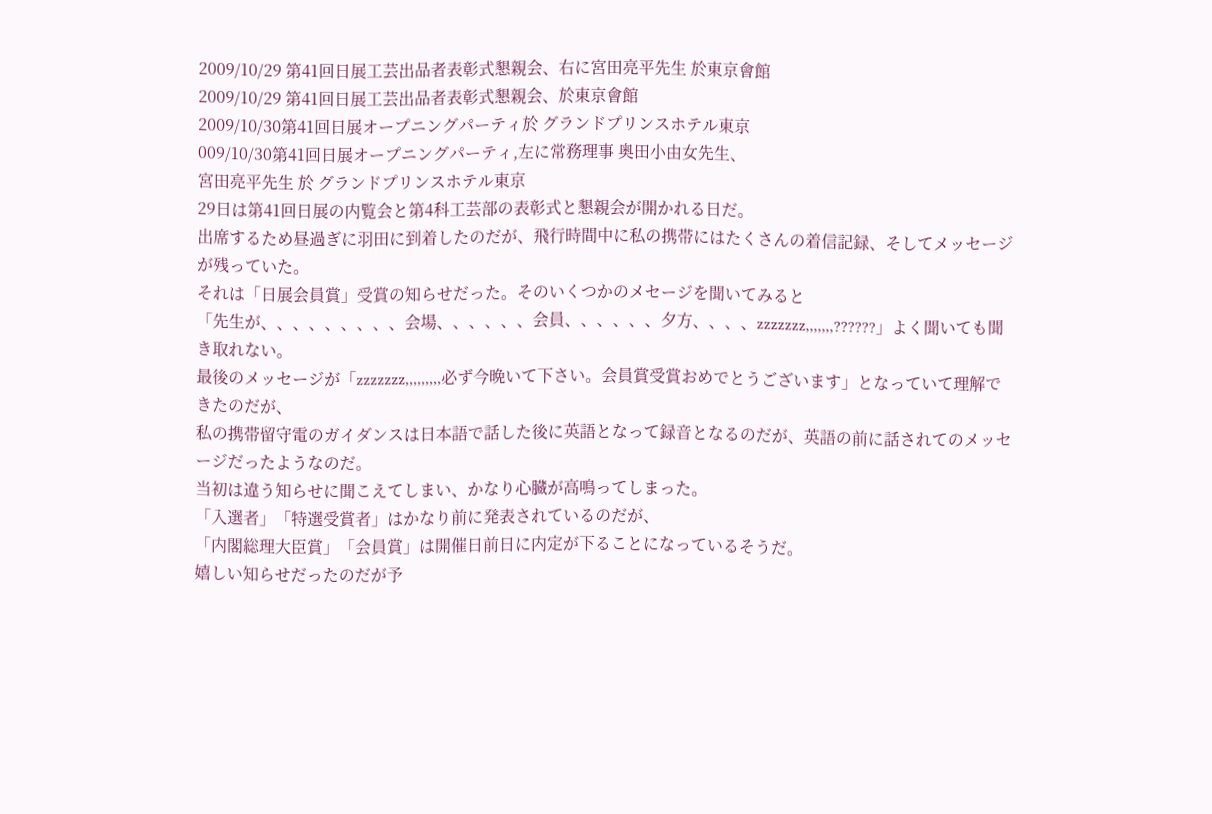2009/10/29 第41回日展工芸出品者表彰式懇親会、右に宮田亮平先生 於東京會館
2009/10/29 第41回日展工芸出品者表彰式懇親会、於東京會館
2009/10/30第41回日展オープニングパーティ於 グランドプリンスホテル東京
009/10/30第41回日展オープニングパーティ,左に常務理事 奥田小由女先生、
宮田亮平先生 於 グランドプリンスホテル東京
29日は第41回日展の内覧会と第4科工芸部の表彰式と懇親会が開かれる日だ。
出席するため昼過ぎに羽田に到着したのだが、飛行時間中に私の携帯にはたくさんの着信記録、そしてメッセージが残っていた。
それは「日展会員賞」受賞の知らせだった。そのいくつかのメセージを聞いてみると
「先生が、、、、、、、、、会場、、、、、、会員、、、、、、夕方、、、、zzzzzzz,,,,,,,??????」よく聞いても聞き取れない。
最後のメッセージが「zzzzzzz,,,,,,,,,必ず今晩いて下さい。会員賞受賞おめでとうございます」となっていて理解できたのだが、
私の携帯留守電のガイダンスは日本語で話した後に英語となって録音となるのだが、英語の前に話されてのメッセージだったようなのだ。
当初は違う知らせに聞こえてしまい、かなり心臓が高鳴ってしまった。
「入選者」「特選受賞者」はかなり前に発表されているのだが、
「内閣総理大臣賞」「会員賞」は開催日前日に内定が下ることになっているそうだ。
嬉しい知らせだったのだが予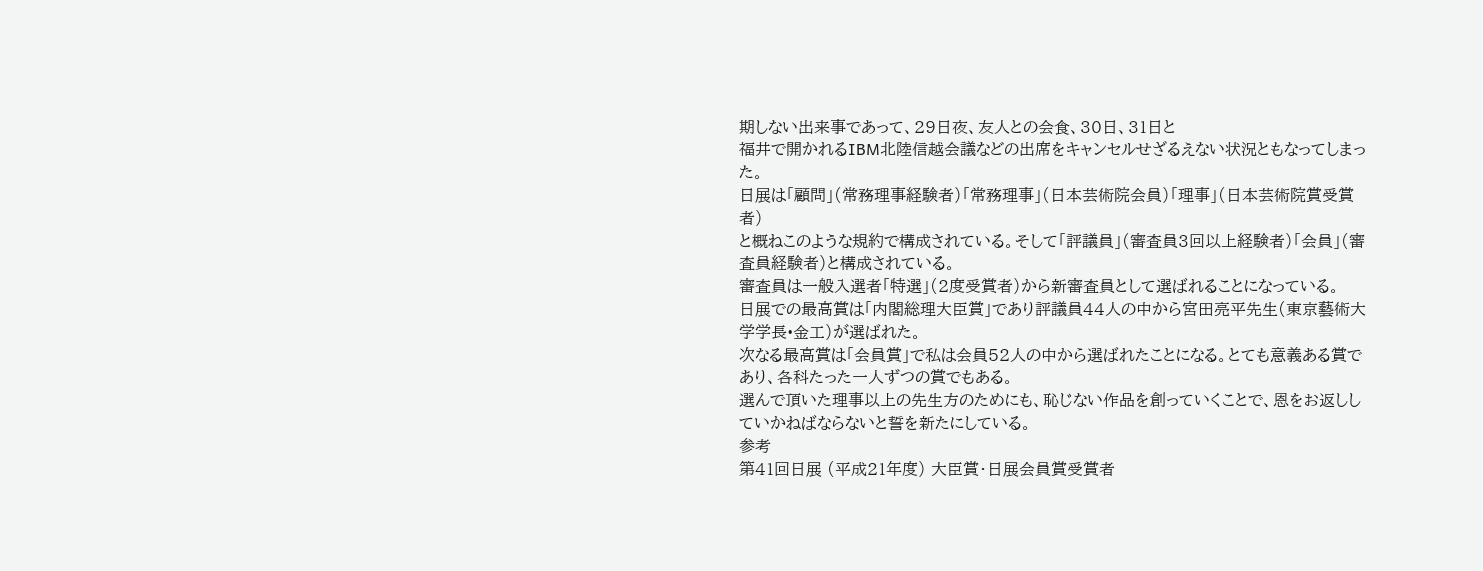期しない出来事であって、29日夜、友人との会食、30日、31日と
福井で開かれるIBM北陸信越会議などの出席をキャンセルせざるえない状況ともなってしまった。
日展は「顧問」(常務理事経験者)「常務理事」(日本芸術院会員)「理事」(日本芸術院賞受賞者)
と概ねこのような規約で構成されている。そして「評議員」(審査員3回以上経験者)「会員」(審査員経験者)と構成されている。
審査員は一般入選者「特選」(2度受賞者)から新審査員として選ばれることになっている。
日展での最高賞は「内閣総理大臣賞」であり評議員44人の中から宮田亮平先生(東京藝術大学学長•金工)が選ばれた。
次なる最高賞は「会員賞」で私は会員52人の中から選ばれたことになる。とても意義ある賞であり、各科たった一人ずつの賞でもある。
選んで頂いた理事以上の先生方のためにも、恥じない作品を創っていくことで、恩をお返ししていかねばならないと誓を新たにしている。
参考
第41回日展 (平成21年度) 大臣賞・日展会員賞受賞者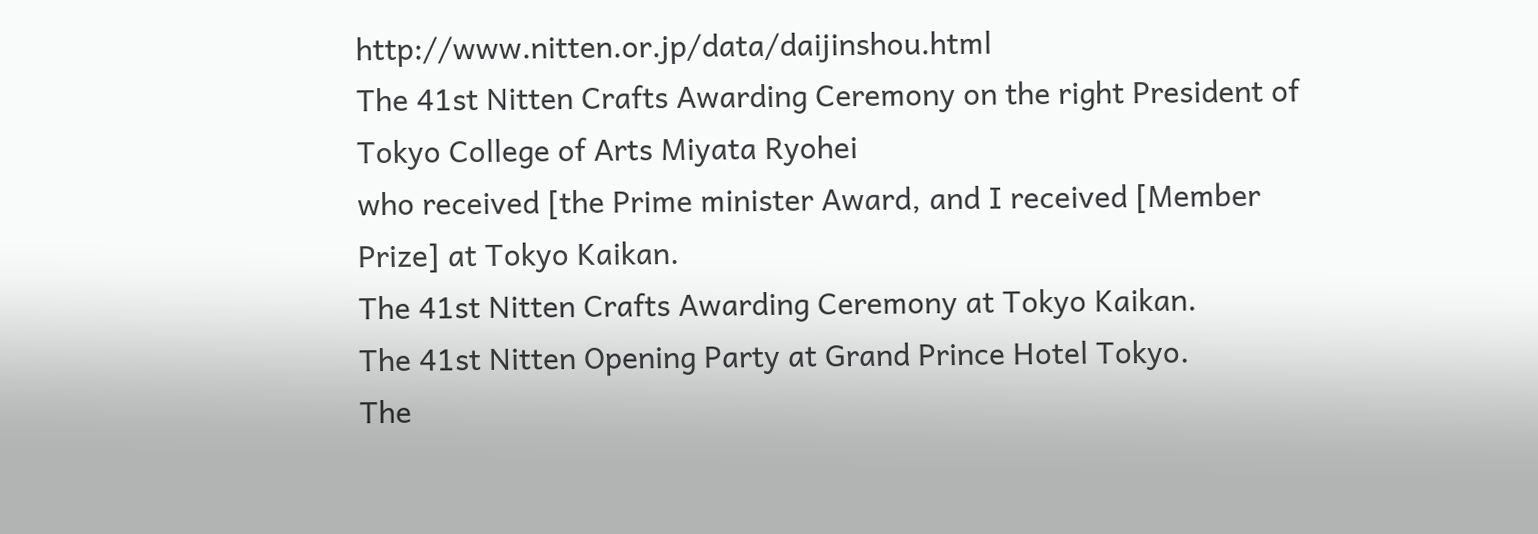http://www.nitten.or.jp/data/daijinshou.html
The 41st Nitten Crafts Awarding Ceremony on the right President of Tokyo College of Arts Miyata Ryohei
who received [the Prime minister Award, and I received [Member Prize] at Tokyo Kaikan.
The 41st Nitten Crafts Awarding Ceremony at Tokyo Kaikan.
The 41st Nitten Opening Party at Grand Prince Hotel Tokyo.
The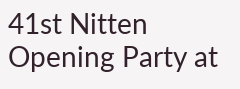41st Nitten Opening Party at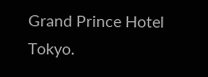Grand Prince Hotel Tokyo.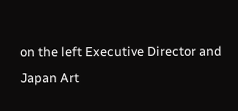on the left Executive Director and
Japan Art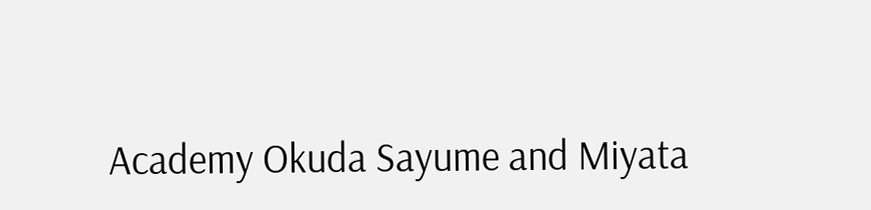Academy Okuda Sayume and Miyata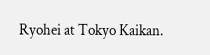Ryohei at Tokyo Kaikan.